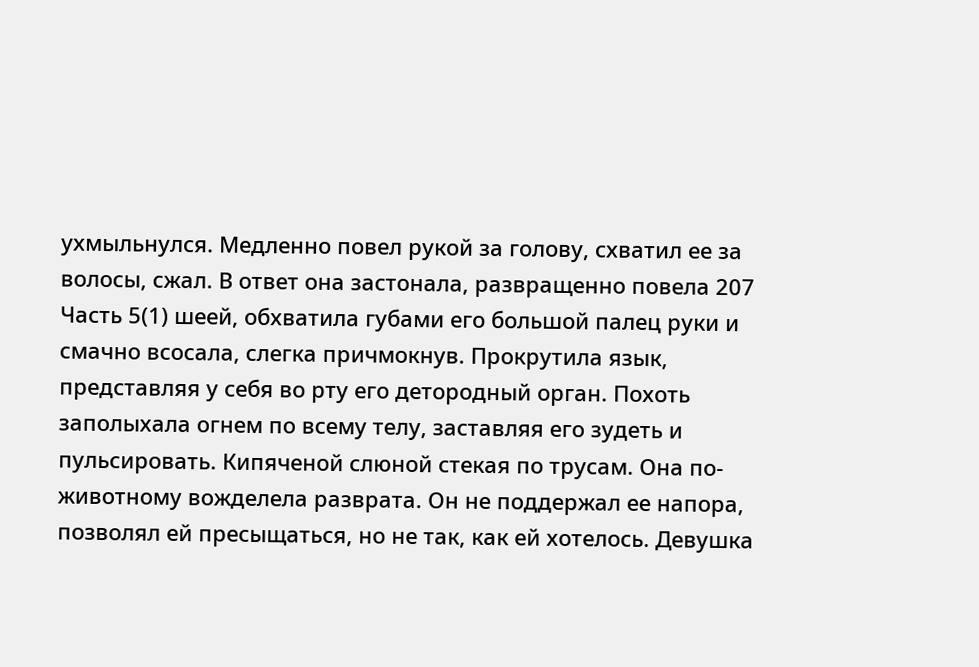ухмыльнулся. Медленно повел рукой за голову, схватил ее за волосы, сжал. В ответ она застонала, развращенно повела 207 Часть 5(1) шеей, обхватила губами его большой палец руки и смачно всосала, слегка причмокнув. Прокрутила язык, представляя у себя во рту его детородный орган. Похоть заполыхала огнем по всему телу, заставляя его зудеть и пульсировать. Кипяченой слюной стекая по трусам. Она по-животному вожделела разврата. Он не поддержал ее напора, позволял ей пресыщаться, но не так, как ей хотелось. Девушка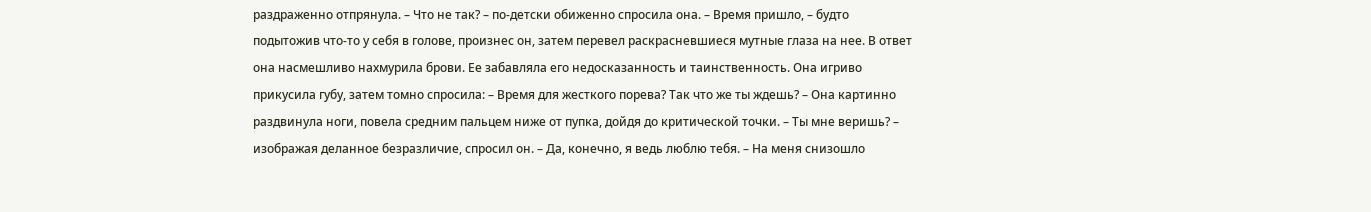раздраженно отпрянула. – Что не так? – по-детски обиженно спросила она. – Время пришло, – будто подытожив что-то у себя в голове, произнес он, затем перевел раскрасневшиеся мутные глаза на нее. В ответ она насмешливо нахмурила брови. Ее забавляла его недосказанность и таинственность. Она игриво прикусила губу, затем томно спросила: – Время для жесткого порева? Так что же ты ждешь? – Она картинно раздвинула ноги, повела средним пальцем ниже от пупка, дойдя до критической точки. – Ты мне веришь? – изображая деланное безразличие, спросил он. – Да, конечно, я ведь люблю тебя. – На меня снизошло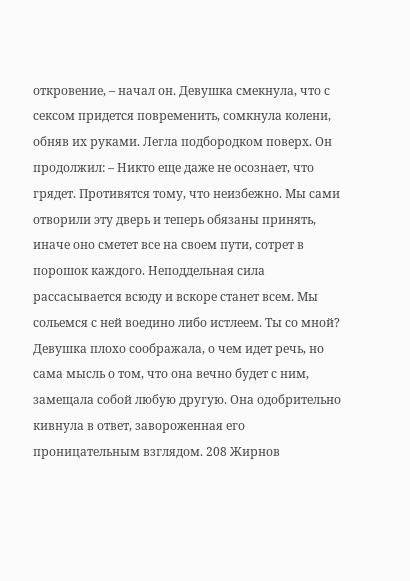откровение, – начал он. Девушка смекнула, что с сексом придется повременить, сомкнула колени, обняв их руками. Легла подбородком поверх. Он продолжил: – Никто еще даже не осознает, что грядет. Противятся тому, что неизбежно. Мы сами отворили эту дверь и теперь обязаны принять, иначе оно сметет все на своем пути, сотрет в порошок каждого. Неподдельная сила рассасывается всюду и вскоре станет всем. Мы сольемся с ней воедино либо истлеем. Ты со мной? Девушка плохо соображала, о чем идет речь, но сама мысль о том, что она вечно будет с ним, замещала собой любую другую. Она одобрительно кивнула в ответ, завороженная его проницательным взглядом. 208 Жирнов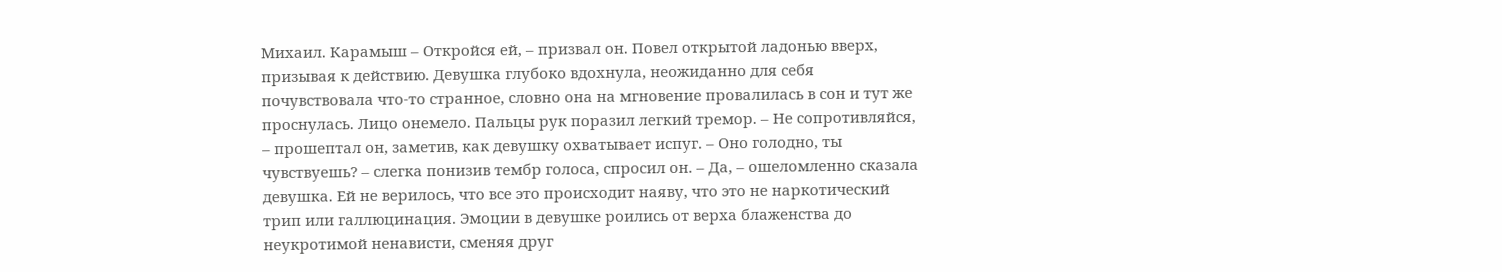Михаил. Карамыш – Откройся ей, – призвал он. Повел открытой ладонью вверх, призывая к действию. Девушка глубоко вдохнула, неожиданно для себя почувствовала что-то странное, словно она на мгновение провалилась в сон и тут же проснулась. Лицо онемело. Пальцы рук поразил легкий тремор. – Не сопротивляйся, – прошептал он, заметив, как девушку охватывает испуг. – Оно голодно, ты чувствуешь? – слегка понизив тембр голоса, спросил он. – Да, – ошеломленно сказала девушка. Ей не верилось, что все это происходит наяву, что это не наркотический трип или галлюцинация. Эмоции в девушке роились от верха блаженства до неукротимой ненависти, сменяя друг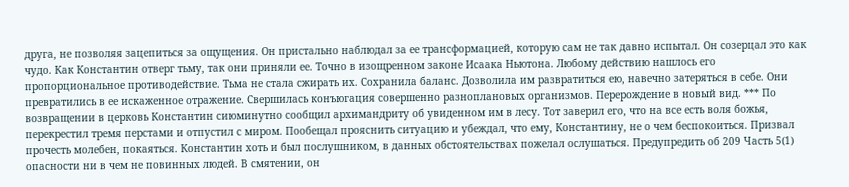друга, не позволяя зацепиться за ощущения. Он пристально наблюдал за ее трансформацией, которую сам не так давно испытал. Он созерцал это как чудо. Как Константин отверг тьму, так они приняли ее. Точно в изощренном законе Исаака Ньютона. Любому действию нашлось его пропорциональное противодействие. Тьма не стала сжирать их. Сохранила баланс. Дозволила им развратиться ею, навечно затеряться в себе. Они превратились в ее искаженное отражение. Свершилась конъюгация совершенно разноплановых организмов. Перерождение в новый вид. *** По возвращении в церковь Константин сиюминутно сообщил архимандриту об увиденном им в лесу. Тот заверил его, что на все есть воля божья, перекрестил тремя перстами и отпустил с миром. Пообещал прояснить ситуацию и убеждал, что ему, Константину, не о чем беспокоиться. Призвал прочесть молебен, покаяться. Константин хоть и был послушником, в данных обстоятельствах пожелал ослушаться. Предупредить об 209 Часть 5(1) опасности ни в чем не повинных людей. В смятении, он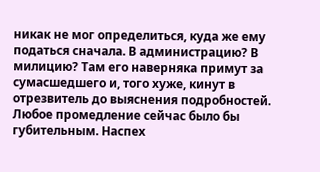никак не мог определиться, куда же ему податься сначала. В администрацию? В милицию? Там его наверняка примут за сумасшедшего и, того хуже, кинут в отрезвитель до выяснения подробностей. Любое промедление сейчас было бы губительным. Наспех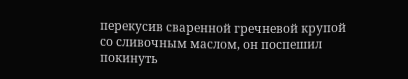перекусив сваренной гречневой крупой со сливочным маслом, он поспешил покинуть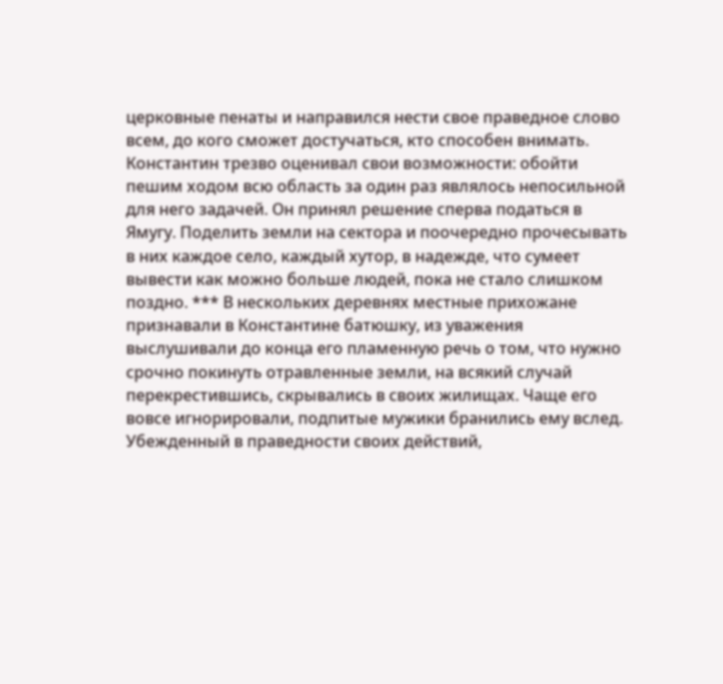церковные пенаты и направился нести свое праведное слово всем, до кого сможет достучаться, кто способен внимать. Константин трезво оценивал свои возможности: обойти пешим ходом всю область за один раз являлось непосильной для него задачей. Он принял решение сперва податься в Ямугу. Поделить земли на сектора и поочередно прочесывать в них каждое село, каждый хутор, в надежде, что сумеет вывести как можно больше людей, пока не стало слишком поздно. *** В нескольких деревнях местные прихожане признавали в Константине батюшку, из уважения выслушивали до конца его пламенную речь о том, что нужно срочно покинуть отравленные земли, на всякий случай перекрестившись, скрывались в своих жилищах. Чаще его вовсе игнорировали, подпитые мужики бранились ему вслед. Убежденный в праведности своих действий,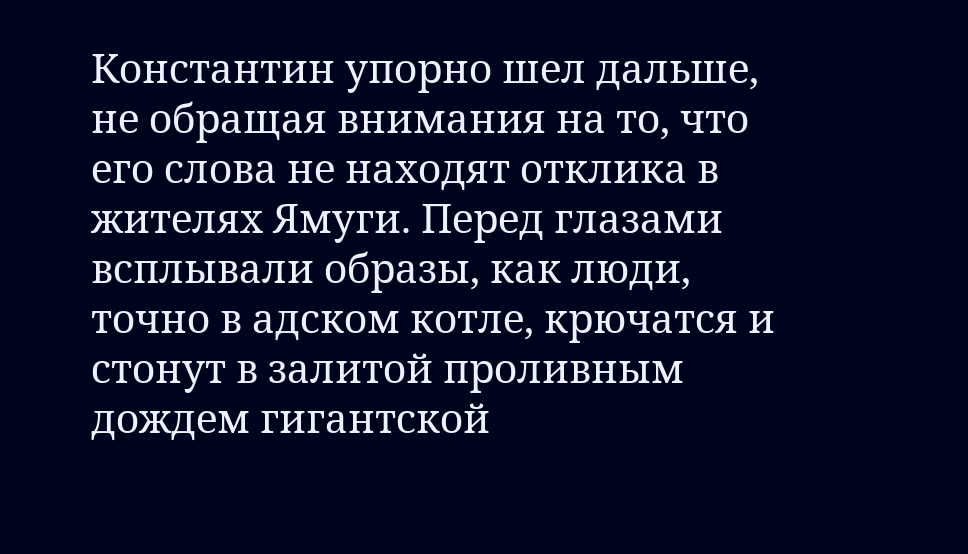Константин упорно шел дальше, не обращая внимания на то, что его слова не находят отклика в жителях Ямуги. Перед глазами всплывали образы, как люди, точно в адском котле, крючатся и стонут в залитой проливным дождем гигантской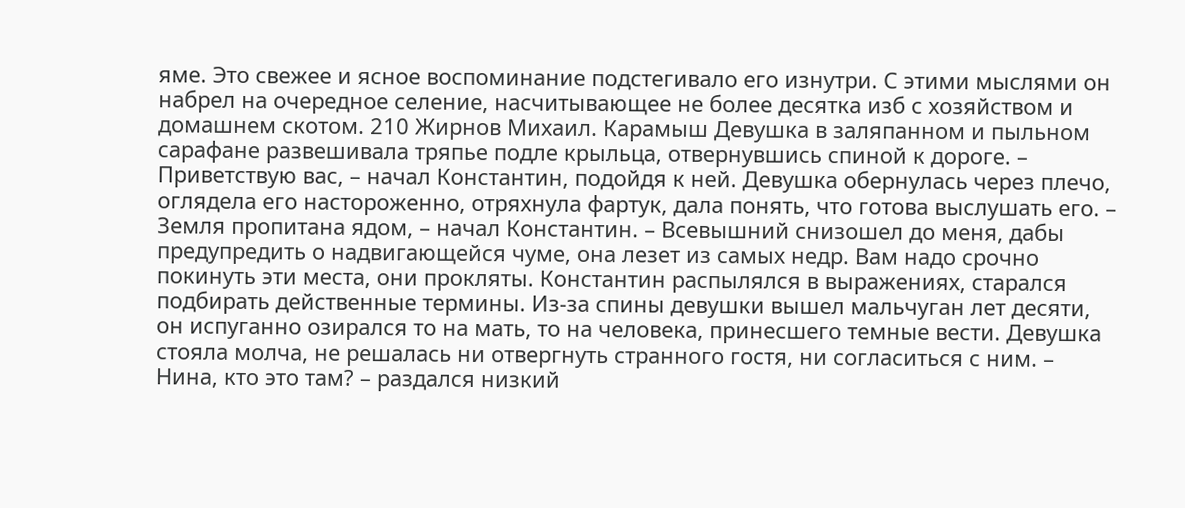яме. Это свежее и ясное воспоминание подстегивало его изнутри. С этими мыслями он набрел на очередное селение, насчитывающее не более десятка изб с хозяйством и домашнем скотом. 210 Жирнов Михаил. Карамыш Девушка в заляпанном и пыльном сарафане развешивала тряпье подле крыльца, отвернувшись спиной к дороге. – Приветствую вас, – начал Константин, подойдя к ней. Девушка обернулась через плечо, оглядела его настороженно, отряхнула фартук, дала понять, что готова выслушать его. – Земля пропитана ядом, – начал Константин. – Всевышний снизошел до меня, дабы предупредить о надвигающейся чуме, она лезет из самых недр. Вам надо срочно покинуть эти места, они прокляты. Константин распылялся в выражениях, старался подбирать действенные термины. Из-за спины девушки вышел мальчуган лет десяти, он испуганно озирался то на мать, то на человека, принесшего темные вести. Девушка стояла молча, не решалась ни отвергнуть странного гостя, ни согласиться с ним. – Нина, кто это там? – раздался низкий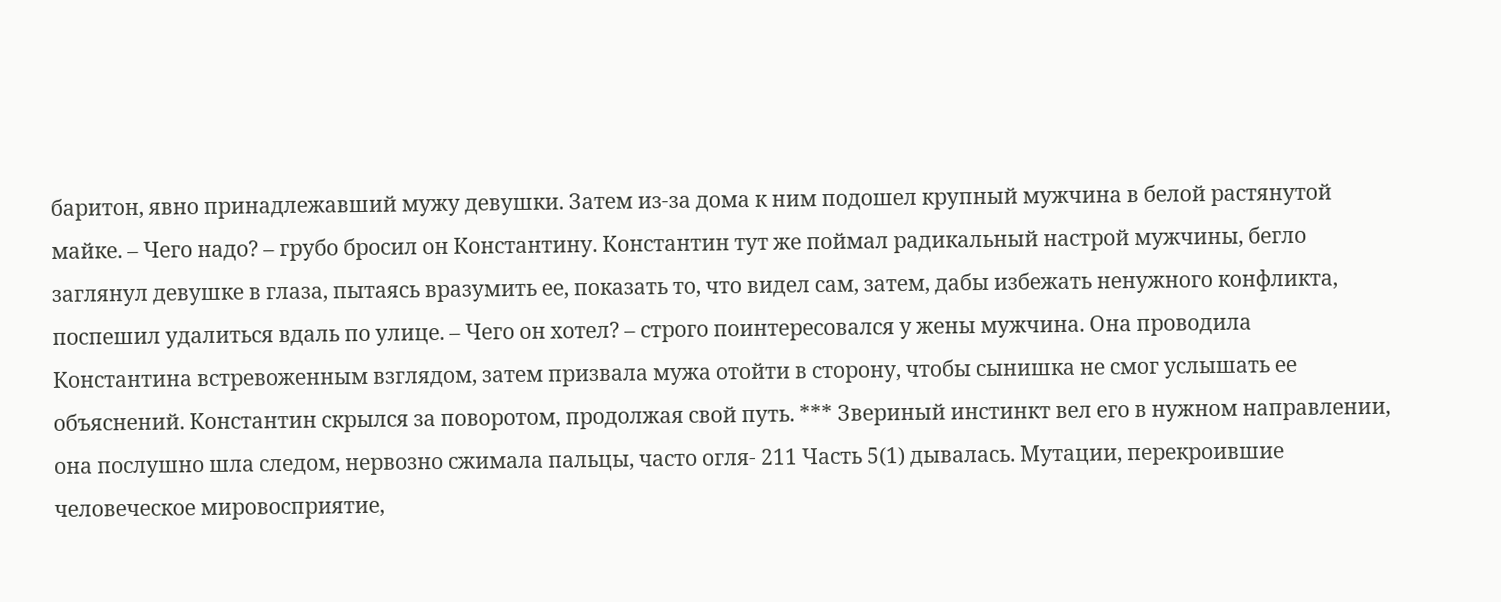баритон, явно принадлежавший мужу девушки. Затем из-за дома к ним подошел крупный мужчина в белой растянутой майке. – Чего надо? – грубо бросил он Константину. Константин тут же поймал радикальный настрой мужчины, бегло заглянул девушке в глаза, пытаясь вразумить ее, показать то, что видел сам, затем, дабы избежать ненужного конфликта, поспешил удалиться вдаль по улице. – Чего он хотел? – строго поинтересовался у жены мужчина. Она проводила Константина встревоженным взглядом, затем призвала мужа отойти в сторону, чтобы сынишка не смог услышать ее объяснений. Константин скрылся за поворотом, продолжая свой путь. *** Звериный инстинкт вел его в нужном направлении, она послушно шла следом, нервозно сжимала пальцы, часто огля- 211 Часть 5(1) дывалась. Мутации, перекроившие человеческое мировосприятие,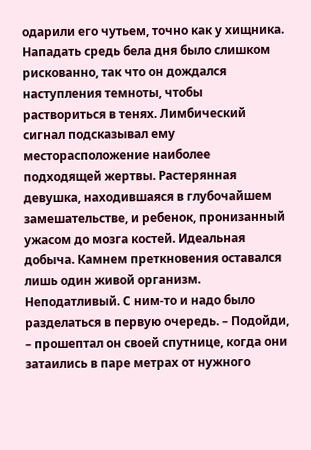одарили его чутьем, точно как у хищника. Нападать средь бела дня было слишком рискованно, так что он дождался наступления темноты, чтобы раствориться в тенях. Лимбический сигнал подсказывал ему месторасположение наиболее подходящей жертвы. Растерянная девушка, находившаяся в глубочайшем замешательстве, и ребенок, пронизанный ужасом до мозга костей. Идеальная добыча. Камнем преткновения оставался лишь один живой организм. Неподатливый. С ним-то и надо было разделаться в первую очередь. – Подойди, – прошептал он своей спутнице, когда они затаились в паре метрах от нужного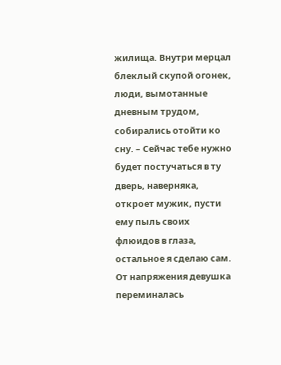жилища. Внутри мерцал блеклый скупой огонек, люди, вымотанные дневным трудом, собирались отойти ко сну. – Сейчас тебе нужно будет постучаться в ту дверь, наверняка, откроет мужик, пусти ему пыль своих флюидов в глаза, остальное я сделаю сам. От напряжения девушка переминалась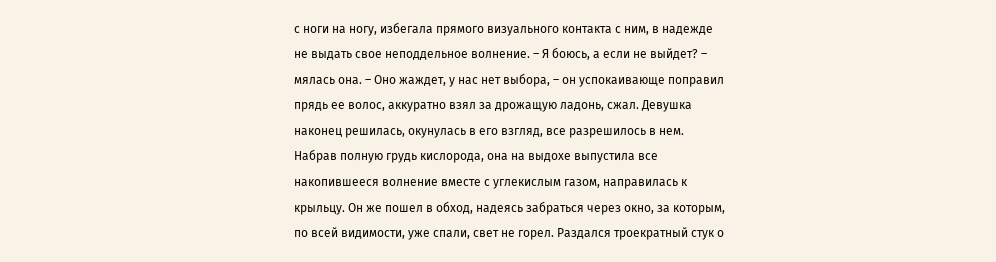с ноги на ногу, избегала прямого визуального контакта с ним, в надежде не выдать свое неподдельное волнение. – Я боюсь, а если не выйдет? – мялась она. – Оно жаждет, у нас нет выбора, – он успокаивающе поправил прядь ее волос, аккуратно взял за дрожащую ладонь, сжал. Девушка наконец решилась, окунулась в его взгляд, все разрешилось в нем. Набрав полную грудь кислорода, она на выдохе выпустила все накопившееся волнение вместе с углекислым газом, направилась к крыльцу. Он же пошел в обход, надеясь забраться через окно, за которым, по всей видимости, уже спали, свет не горел. Раздался троекратный стук о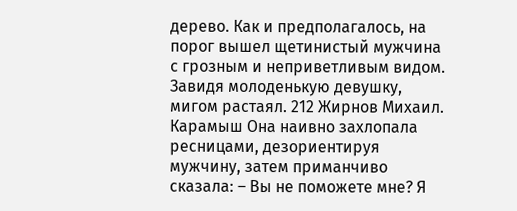дерево. Как и предполагалось, на порог вышел щетинистый мужчина с грозным и неприветливым видом. Завидя молоденькую девушку, мигом растаял. 212 Жирнов Михаил. Карамыш Она наивно захлопала ресницами, дезориентируя мужчину, затем приманчиво сказала: – Вы не поможете мне? Я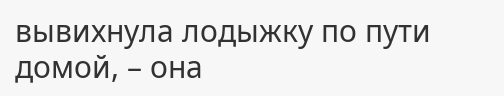вывихнула лодыжку по пути домой, – она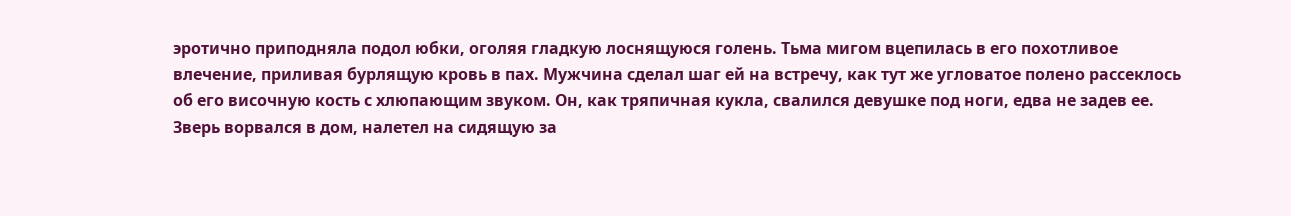эротично приподняла подол юбки, оголяя гладкую лоснящуюся голень. Тьма мигом вцепилась в его похотливое влечение, приливая бурлящую кровь в пах. Мужчина сделал шаг ей на встречу, как тут же угловатое полено рассеклось об его височную кость с хлюпающим звуком. Он, как тряпичная кукла, свалился девушке под ноги, едва не задев ее. Зверь ворвался в дом, налетел на сидящую за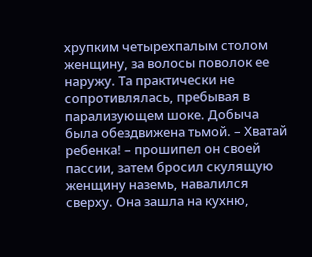хрупким четырехпалым столом женщину, за волосы поволок ее наружу. Та практически не сопротивлялась, пребывая в парализующем шоке. Добыча была обездвижена тьмой. – Хватай ребенка! – прошипел он своей пассии, затем бросил скулящую женщину наземь, навалился сверху. Она зашла на кухню,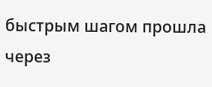быстрым шагом прошла через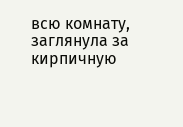всю комнату, заглянула за кирпичную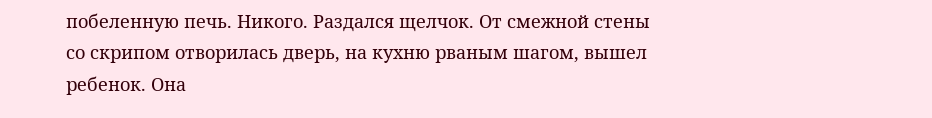побеленную печь. Никого. Раздался щелчок. От смежной стены со скрипом отворилась дверь, на кухню рваным шагом, вышел ребенок. Она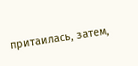притаилась, затем,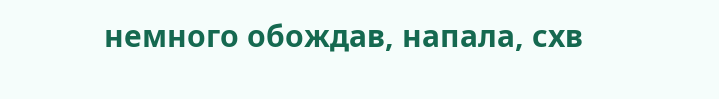немного обождав, напала, схв